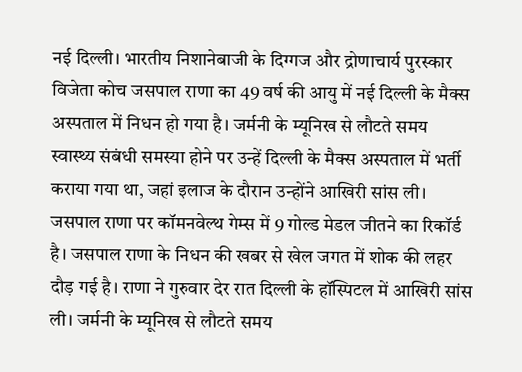नई दिल्ली। भारतीय निशानेबाजी के दिग्गज और द्रोणाचार्य पुरस्कार विजेता कोच जसपाल राणा का 49 वर्ष की आयु में नई दिल्ली के मैक्स अस्पताल में निधन हो गया है। जर्मनी के म्यूनिख से लौटते समय स्वास्थ्य संबंधी समस्या होने पर उन्हें दिल्ली के मैक्स अस्पताल में भर्ती कराया गया था, जहां इलाज के दौरान उन्होंने आखिरी सांस ली। जसपाल राणा पर कॉमनवेल्थ गेम्स में 9 गोल्ड मेडल जीतने का रिकॉर्ड है। जसपाल राणा के निधन की खबर से खेल जगत में शोक की लहर दौड़ गई है। राणा ने गुरुवार देर रात दिल्ली के हॉस्पिटल में आखिरी सांस ली। जर्मनी के म्यूनिख से लौटते समय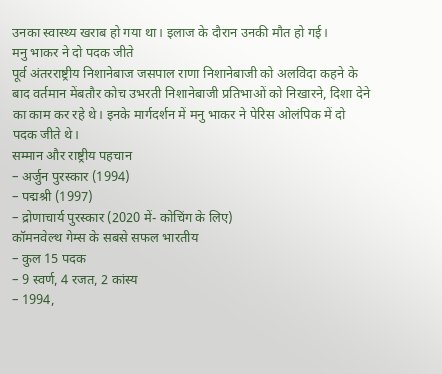उनका स्वास्थ्य खराब हो गया था। इलाज के दौरान उनकी मौत हो गई।
मनु भाकर ने दो पदक जीते
पूर्व अंतरराष्ट्रीय निशानेबाज जसपाल राणा निशानेबाजी को अलविदा कहने के बाद वर्तमान मेंबतौर कोच उभरती निशानेबाजी प्रतिभाओं को निखारने, दिशा देने का काम कर रहे थे। इनके मार्गदर्शन में मनु भाकर ने पेरिस ओलंपिक में दो पदक जीते थे।
सम्मान और राष्ट्रीय पहचान
– अर्जुन पुरस्कार (1994)
– पद्मश्री (1997)
– द्रोणाचार्य पुरस्कार (2020 में- कोचिंग के लिए)
कॉमनवेल्थ गेम्स के सबसे सफल भारतीय
– कुल 15 पदक
– 9 स्वर्ण, 4 रजत, 2 कांस्य
– 1994,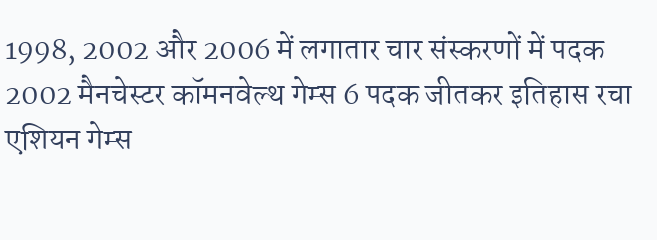1998, 2002 और 2006 में लगातार चार संस्करणों में पदक
2002 मैनचेस्टर कॉमनवेल्थ गेम्स 6 पदक जीतकर इतिहास रचा
एशियन गेम्स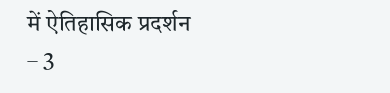में ऐतिहासिक प्रदर्शन
– 3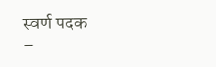स्वर्ण पदक
–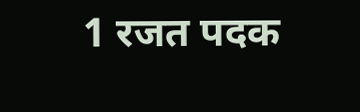1 रजत पदक